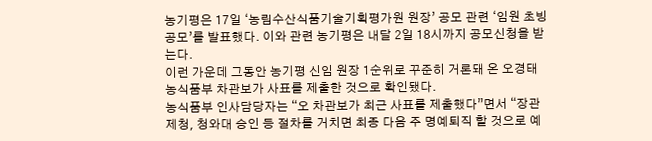농기평은 17일 ‘농림수산식품기술기획평가원 원장’ 공모 관련 ‘임원 초빙 공모’를 발표했다. 이와 관련 농기평은 내달 2일 18시까지 공모신청을 받는다.
이런 가운데 그동안 농기평 신임 원장 1순위로 꾸준히 거론돼 온 오경태 농식품부 차관보가 사표를 제출한 것으로 확인됐다.
농식품부 인사담당자는 “오 차관보가 최근 사표를 제출했다”면서 “장관 제청, 청와대 승인 등 절차를 거치면 최종 다음 주 명예퇴직 할 것으로 예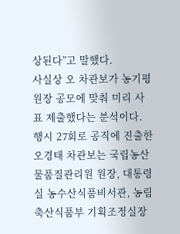상된다”고 말했다.
사실상 오 차관보가 농기평 원장 공모에 맞춰 미리 사표 제출했다는 분석이다.
행시 27회로 공직에 진출한 오경태 차관보는 국립농산물품질관리원 원장, 대통령실 농수산식품비서관, 농림축산식품부 기획조정실장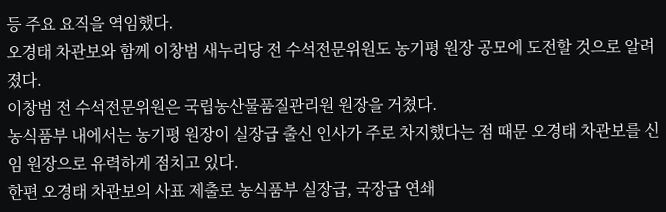등 주요 요직을 역임했다.
오경태 차관보와 함께 이창범 새누리당 전 수석전문위원도 농기평 원장 공모에 도전할 것으로 알려졌다.
이창범 전 수석전문위원은 국립농산물품질관리원 원장을 거쳤다.
농식품부 내에서는 농기평 원장이 실장급 출신 인사가 주로 차지했다는 점 때문 오경태 차관보를 신임 원장으로 유력하게 점치고 있다.
한편 오경태 차관보의 사표 제출로 농식품부 실장급, 국장급 연쇄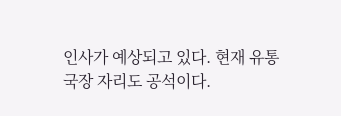인사가 예상되고 있다. 현재 유통국장 자리도 공석이다.